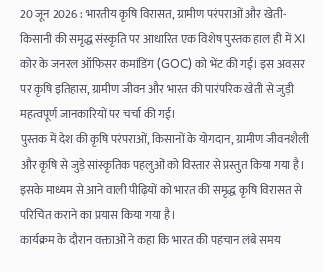20 जून 2026 : भारतीय कृषि विरासत, ग्रामीण परंपराओं और खेती-किसानी की समृद्ध संस्कृति पर आधारित एक विशेष पुस्तक हाल ही में XI कोर के जनरल ऑफिसर कमांडिंग (GOC) को भेंट की गई। इस अवसर पर कृषि इतिहास, ग्रामीण जीवन और भारत की पारंपरिक खेती से जुड़ी महत्वपूर्ण जानकारियों पर चर्चा की गई।
पुस्तक में देश की कृषि परंपराओं, किसानों के योगदान, ग्रामीण जीवनशैली और कृषि से जुड़े सांस्कृतिक पहलुओं को विस्तार से प्रस्तुत किया गया है। इसके माध्यम से आने वाली पीढ़ियों को भारत की समृद्ध कृषि विरासत से परिचित कराने का प्रयास किया गया है।
कार्यक्रम के दौरान वक्ताओं ने कहा कि भारत की पहचान लंबे समय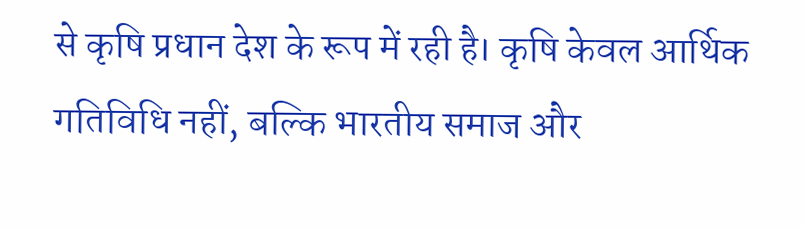से कृषि प्रधान देश के रूप में रही है। कृषि केवल आर्थिक गतिविधि नहीं, बल्कि भारतीय समाज और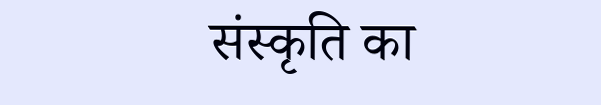संस्कृति का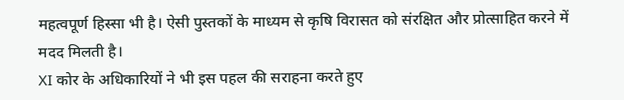महत्वपूर्ण हिस्सा भी है। ऐसी पुस्तकों के माध्यम से कृषि विरासत को संरक्षित और प्रोत्साहित करने में मदद मिलती है।
XI कोर के अधिकारियों ने भी इस पहल की सराहना करते हुए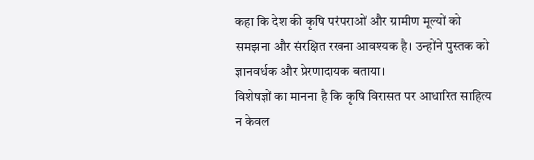कहा कि देश की कृषि परंपराओं और ग्रामीण मूल्यों को समझना और संरक्षित रखना आवश्यक है। उन्होंने पुस्तक को ज्ञानवर्धक और प्रेरणादायक बताया।
विशेषज्ञों का मानना है कि कृषि विरासत पर आधारित साहित्य न केवल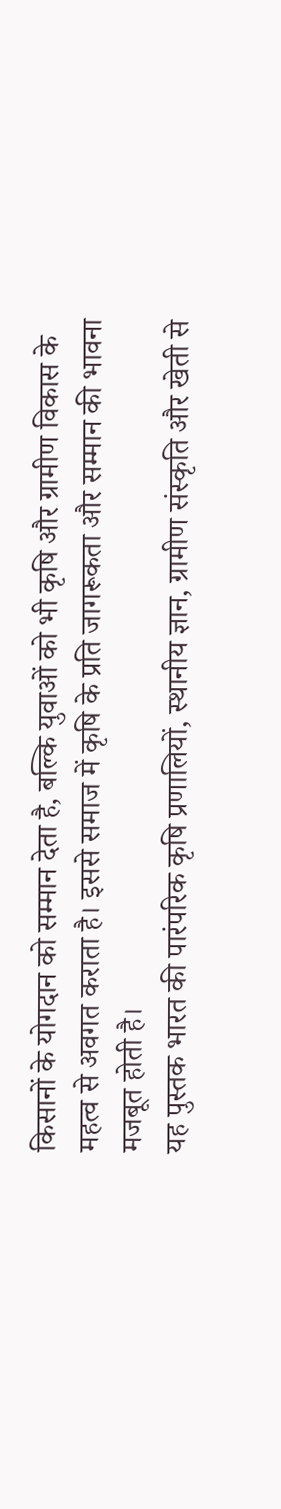किसानों के योगदान को सम्मान देता है, बल्कि युवाओं को भी कृषि और ग्रामीण विकास के महत्व से अवगत कराता है। इससे समाज में कृषि के प्रति जागरूकता और सम्मान की भावना मजबूत होती है।
यह पुस्तक भारत की पारंपरिक कृषि प्रणालियों, स्थानीय ज्ञान, ग्रामीण संस्कृति और खेती से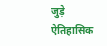जुड़े ऐतिहासिक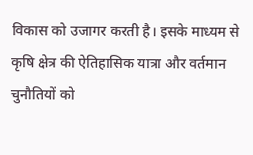विकास को उजागर करती है। इसके माध्यम से कृषि क्षेत्र की ऐतिहासिक यात्रा और वर्तमान चुनौतियों को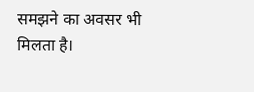समझने का अवसर भी मिलता है।